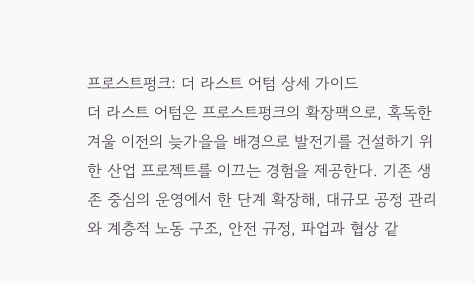프로스트펑크: 더 라스트 어텀 상세 가이드
더 라스트 어텀은 프로스트펑크의 확장팩으로, 혹독한 겨울 이전의 늦가을을 배경으로 발전기를 건설하기 위한 산업 프로젝트를 이끄는 경험을 제공한다. 기존 생존 중심의 운영에서 한 단계 확장해, 대규모 공정 관리와 계층적 노동 구조, 안전 규정, 파업과 협상 같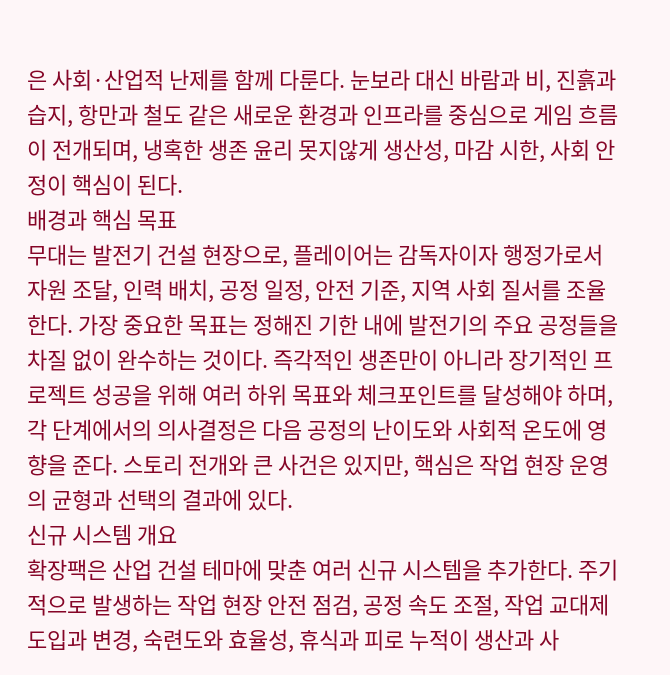은 사회·산업적 난제를 함께 다룬다. 눈보라 대신 바람과 비, 진흙과 습지, 항만과 철도 같은 새로운 환경과 인프라를 중심으로 게임 흐름이 전개되며, 냉혹한 생존 윤리 못지않게 생산성, 마감 시한, 사회 안정이 핵심이 된다.
배경과 핵심 목표
무대는 발전기 건설 현장으로, 플레이어는 감독자이자 행정가로서 자원 조달, 인력 배치, 공정 일정, 안전 기준, 지역 사회 질서를 조율한다. 가장 중요한 목표는 정해진 기한 내에 발전기의 주요 공정들을 차질 없이 완수하는 것이다. 즉각적인 생존만이 아니라 장기적인 프로젝트 성공을 위해 여러 하위 목표와 체크포인트를 달성해야 하며, 각 단계에서의 의사결정은 다음 공정의 난이도와 사회적 온도에 영향을 준다. 스토리 전개와 큰 사건은 있지만, 핵심은 작업 현장 운영의 균형과 선택의 결과에 있다.
신규 시스템 개요
확장팩은 산업 건설 테마에 맞춘 여러 신규 시스템을 추가한다. 주기적으로 발생하는 작업 현장 안전 점검, 공정 속도 조절, 작업 교대제 도입과 변경, 숙련도와 효율성, 휴식과 피로 누적이 생산과 사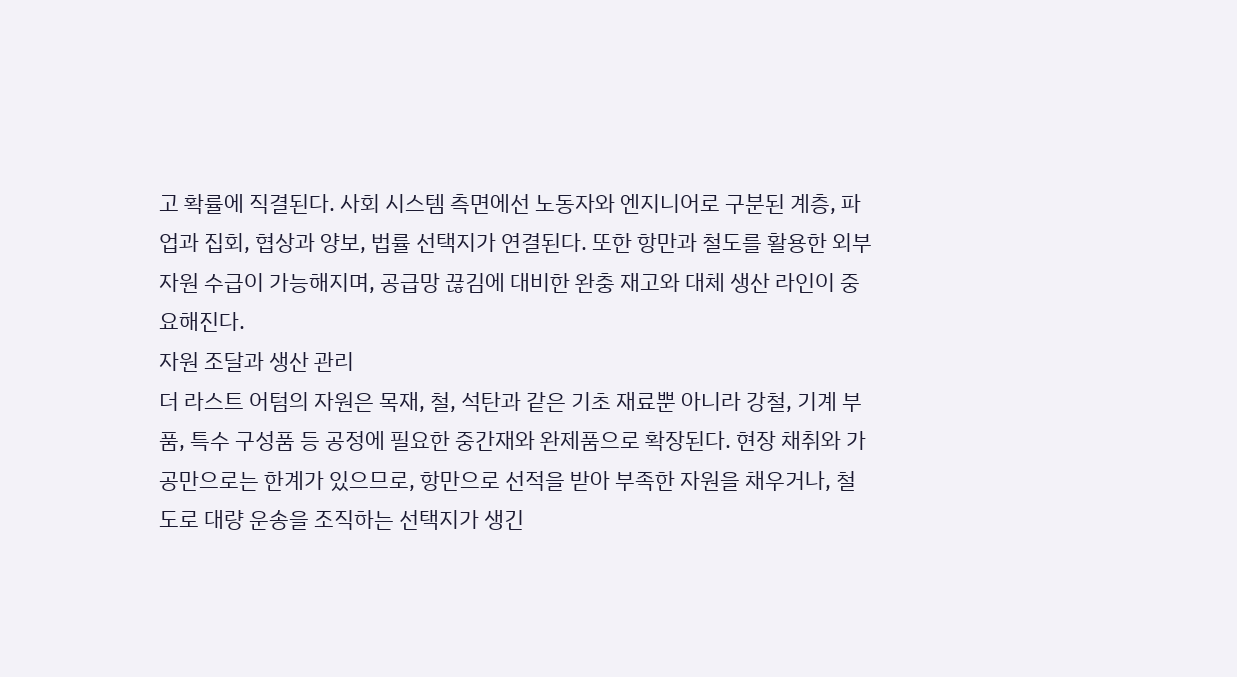고 확률에 직결된다. 사회 시스템 측면에선 노동자와 엔지니어로 구분된 계층, 파업과 집회, 협상과 양보, 법률 선택지가 연결된다. 또한 항만과 철도를 활용한 외부 자원 수급이 가능해지며, 공급망 끊김에 대비한 완충 재고와 대체 생산 라인이 중요해진다.
자원 조달과 생산 관리
더 라스트 어텀의 자원은 목재, 철, 석탄과 같은 기초 재료뿐 아니라 강철, 기계 부품, 특수 구성품 등 공정에 필요한 중간재와 완제품으로 확장된다. 현장 채취와 가공만으로는 한계가 있으므로, 항만으로 선적을 받아 부족한 자원을 채우거나, 철도로 대량 운송을 조직하는 선택지가 생긴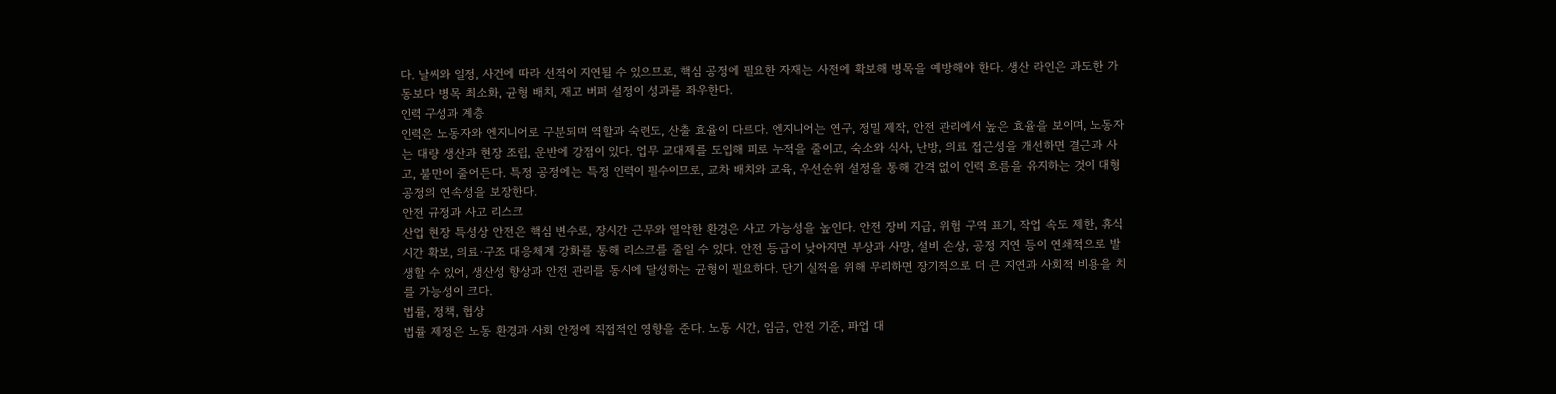다. 날씨와 일정, 사건에 따라 선적이 지연될 수 있으므로, 핵심 공정에 필요한 자재는 사전에 확보해 병목을 예방해야 한다. 생산 라인은 과도한 가동보다 병목 최소화, 균형 배치, 재고 버퍼 설정이 성과를 좌우한다.
인력 구성과 계층
인력은 노동자와 엔지니어로 구분되며 역할과 숙련도, 산출 효율이 다르다. 엔지니어는 연구, 정밀 제작, 안전 관리에서 높은 효율을 보이며, 노동자는 대량 생산과 현장 조립, 운반에 강점이 있다. 업무 교대제를 도입해 피로 누적을 줄이고, 숙소와 식사, 난방, 의료 접근성을 개선하면 결근과 사고, 불만이 줄어든다. 특정 공정에는 특정 인력이 필수이므로, 교차 배치와 교육, 우선순위 설정을 통해 간격 없이 인력 흐름을 유지하는 것이 대형 공정의 연속성을 보장한다.
안전 규정과 사고 리스크
산업 현장 특성상 안전은 핵심 변수로, 장시간 근무와 열악한 환경은 사고 가능성을 높인다. 안전 장비 지급, 위험 구역 표기, 작업 속도 제한, 휴식 시간 확보, 의료·구조 대응체계 강화를 통해 리스크를 줄일 수 있다. 안전 등급이 낮아지면 부상과 사망, 설비 손상, 공정 지연 등이 연쇄적으로 발생할 수 있어, 생산성 향상과 안전 관리를 동시에 달성하는 균형이 필요하다. 단기 실적을 위해 무리하면 장기적으로 더 큰 지연과 사회적 비용을 치를 가능성이 크다.
법률, 정책, 협상
법률 제정은 노동 환경과 사회 안정에 직접적인 영향을 준다. 노동 시간, 임금, 안전 기준, 파업 대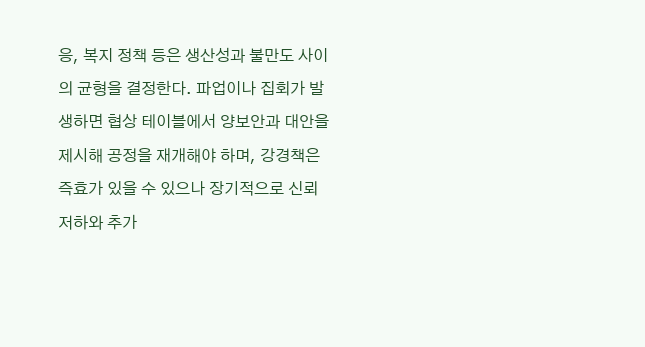응, 복지 정책 등은 생산성과 불만도 사이의 균형을 결정한다. 파업이나 집회가 발생하면 협상 테이블에서 양보안과 대안을 제시해 공정을 재개해야 하며, 강경책은 즉효가 있을 수 있으나 장기적으로 신뢰 저하와 추가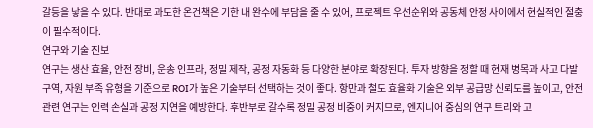갈등을 낳을 수 있다. 반대로 과도한 온건책은 기한 내 완수에 부담을 줄 수 있어, 프로젝트 우선순위와 공동체 안정 사이에서 현실적인 절충이 필수적이다.
연구와 기술 진보
연구는 생산 효율, 안전 장비, 운송 인프라, 정밀 제작, 공정 자동화 등 다양한 분야로 확장된다. 투자 방향을 정할 때 현재 병목과 사고 다발 구역, 자원 부족 유형을 기준으로 ROI가 높은 기술부터 선택하는 것이 좋다. 항만과 철도 효율화 기술은 외부 공급망 신뢰도를 높이고, 안전 관련 연구는 인력 손실과 공정 지연을 예방한다. 후반부로 갈수록 정밀 공정 비중이 커지므로, 엔지니어 중심의 연구 트리와 고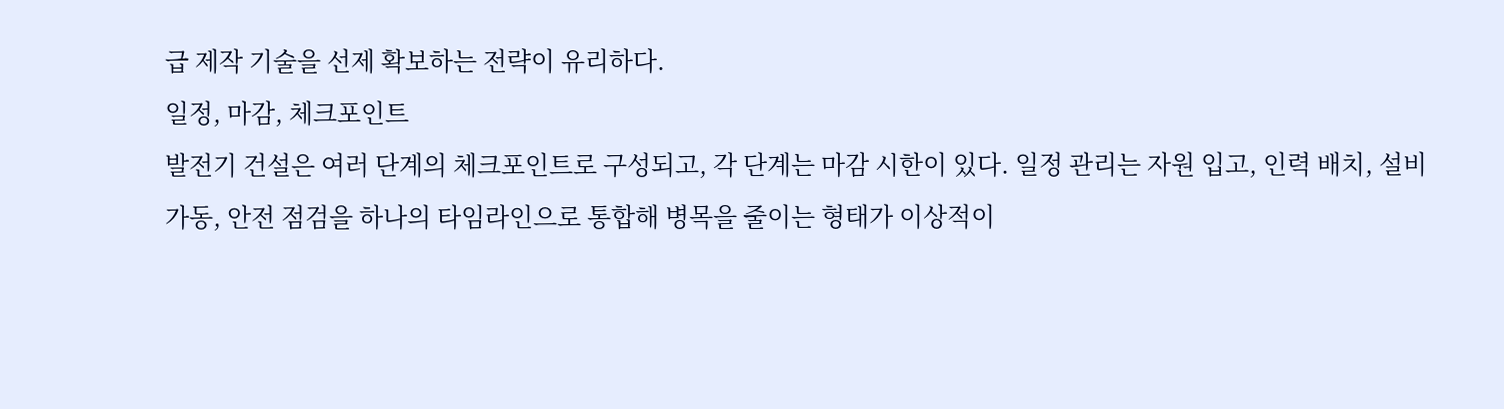급 제작 기술을 선제 확보하는 전략이 유리하다.
일정, 마감, 체크포인트
발전기 건설은 여러 단계의 체크포인트로 구성되고, 각 단계는 마감 시한이 있다. 일정 관리는 자원 입고, 인력 배치, 설비 가동, 안전 점검을 하나의 타임라인으로 통합해 병목을 줄이는 형태가 이상적이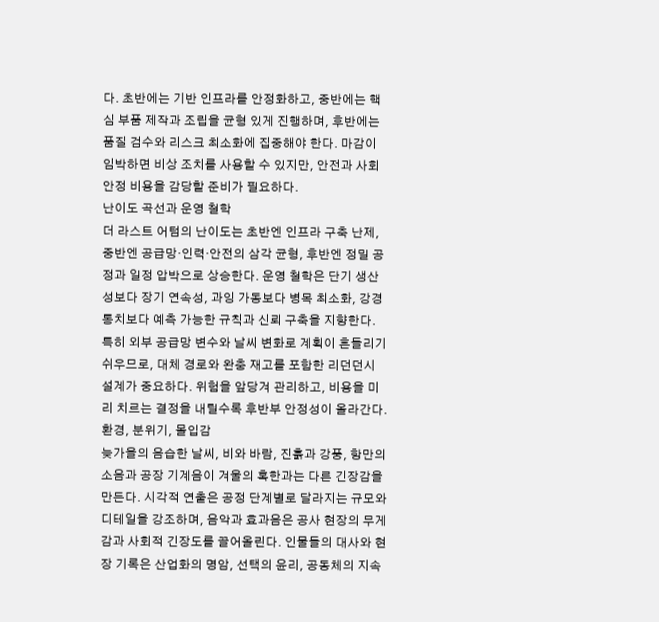다. 초반에는 기반 인프라를 안정화하고, 중반에는 핵심 부품 제작과 조립을 균형 있게 진행하며, 후반에는 품질 검수와 리스크 최소화에 집중해야 한다. 마감이 임박하면 비상 조치를 사용할 수 있지만, 안전과 사회 안정 비용을 감당할 준비가 필요하다.
난이도 곡선과 운영 철학
더 라스트 어텀의 난이도는 초반엔 인프라 구축 난제, 중반엔 공급망·인력·안전의 삼각 균형, 후반엔 정밀 공정과 일정 압박으로 상승한다. 운영 철학은 단기 생산성보다 장기 연속성, 과잉 가동보다 병목 최소화, 강경 통치보다 예측 가능한 규칙과 신뢰 구축을 지향한다. 특히 외부 공급망 변수와 날씨 변화로 계획이 흔들리기 쉬우므로, 대체 경로와 완충 재고를 포함한 리던던시 설계가 중요하다. 위험을 앞당겨 관리하고, 비용을 미리 치르는 결정을 내릴수록 후반부 안정성이 올라간다.
환경, 분위기, 몰입감
늦가을의 음습한 날씨, 비와 바람, 진흙과 강풍, 항만의 소음과 공장 기계음이 겨울의 혹한과는 다른 긴장감을 만든다. 시각적 연출은 공정 단계별로 달라지는 규모와 디테일을 강조하며, 음악과 효과음은 공사 현장의 무게감과 사회적 긴장도를 끌어올린다. 인물들의 대사와 현장 기록은 산업화의 명암, 선택의 윤리, 공동체의 지속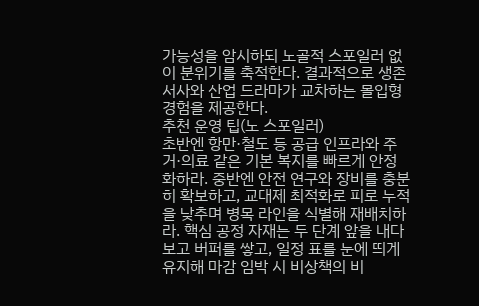가능성을 암시하되 노골적 스포일러 없이 분위기를 축적한다. 결과적으로 생존 서사와 산업 드라마가 교차하는 몰입형 경험을 제공한다.
추천 운영 팁(노 스포일러)
초반엔 항만·철도 등 공급 인프라와 주거·의료 같은 기본 복지를 빠르게 안정화하라. 중반엔 안전 연구와 장비를 충분히 확보하고, 교대제 최적화로 피로 누적을 낮추며 병목 라인을 식별해 재배치하라. 핵심 공정 자재는 두 단계 앞을 내다보고 버퍼를 쌓고, 일정 표를 눈에 띄게 유지해 마감 임박 시 비상책의 비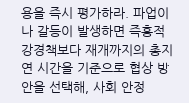용을 즉시 평가하라. 파업이나 갈등이 발생하면 즉흥적 강경책보다 재개까지의 총지연 시간을 기준으로 협상 방안을 선택해, 사회 안정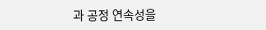과 공정 연속성을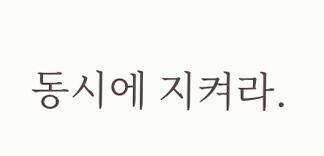동시에 지켜라.